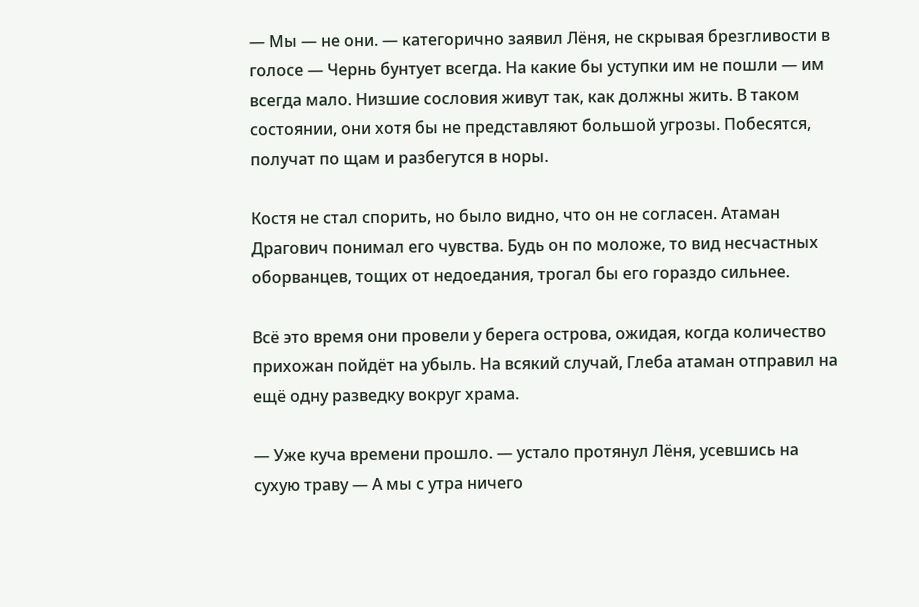— Мы — не они. — категорично заявил Лёня, не скрывая брезгливости в голосе — Чернь бунтует всегда. На какие бы уступки им не пошли — им всегда мало. Низшие сословия живут так, как должны жить. В таком состоянии, они хотя бы не представляют большой угрозы. Побесятся, получат по щам и разбегутся в норы.

Костя не стал спорить, но было видно, что он не согласен. Атаман Драгович понимал его чувства. Будь он по моложе, то вид несчастных оборванцев, тощих от недоедания, трогал бы его гораздо сильнее.

Всё это время они провели у берега острова, ожидая, когда количество прихожан пойдёт на убыль. На всякий случай, Глеба атаман отправил на ещё одну разведку вокруг храма.

— Уже куча времени прошло. — устало протянул Лёня, усевшись на сухую траву — А мы с утра ничего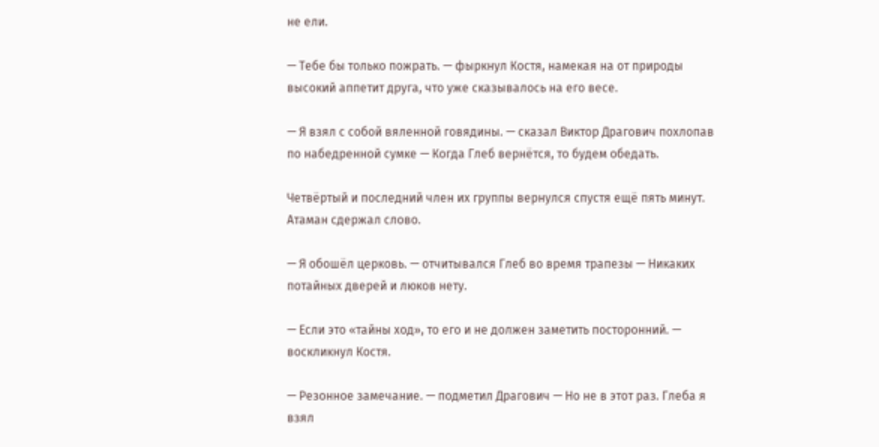не ели.

— Тебе бы только пожрать. — фыркнул Костя, намекая на от природы высокий аппетит друга, что уже сказывалось на его весе.

— Я взял с собой вяленной говядины. — сказал Виктор Драгович похлопав по набедренной сумке — Когда Глеб вернётся, то будем обедать.

Четвёртый и последний член их группы вернулся спустя ещё пять минут. Атаман сдержал слово.

— Я обошёл церковь. — отчитывался Глеб во время трапезы — Никаких потайных дверей и люков нету.

— Если это «тайны ход», то его и не должен заметить посторонний. — воскликнул Костя.

— Резонное замечание. — подметил Драгович — Но не в этот раз. Глеба я взял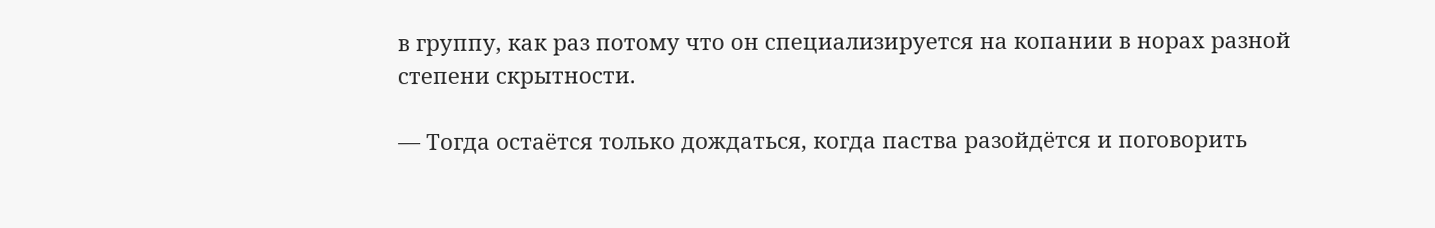в группу, как раз потому что он специализируется на копании в норах разной степени скрытности.

— Тогда остаётся только дождаться, когда паства разойдётся и поговорить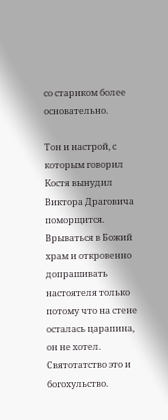со стариком более основательно.

Тон и настрой, с которым говорил Костя вынудил Виктора Драговича поморщится. Врываться в Божий храм и откровенно допрашивать настоятеля только потому что на стене осталась царапина, он не хотел. Святотатство это и богохульство.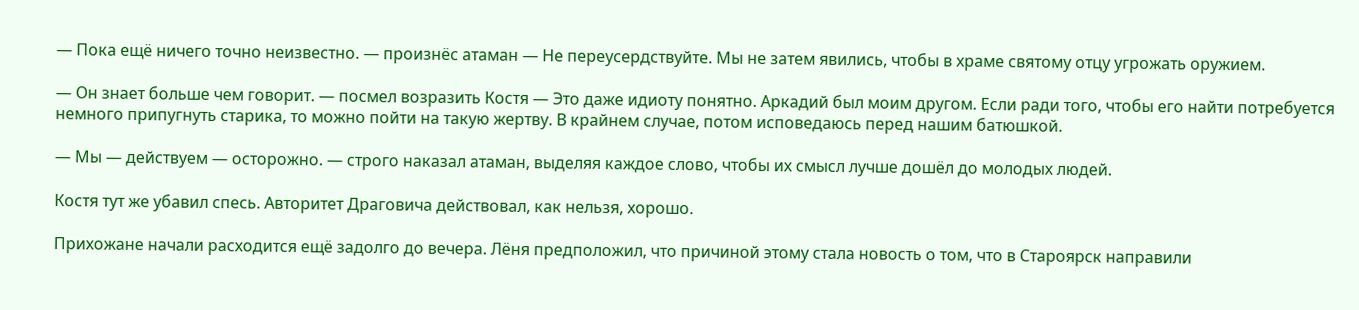— Пока ещё ничего точно неизвестно. — произнёс атаман — Не переусердствуйте. Мы не затем явились, чтобы в храме святому отцу угрожать оружием.

— Он знает больше чем говорит. — посмел возразить Костя — Это даже идиоту понятно. Аркадий был моим другом. Если ради того, чтобы его найти потребуется немного припугнуть старика, то можно пойти на такую жертву. В крайнем случае, потом исповедаюсь перед нашим батюшкой.

— Мы — действуем — осторожно. — строго наказал атаман, выделяя каждое слово, чтобы их смысл лучше дошёл до молодых людей.

Костя тут же убавил спесь. Авторитет Драговича действовал, как нельзя, хорошо.

Прихожане начали расходится ещё задолго до вечера. Лёня предположил, что причиной этому стала новость о том, что в Староярск направили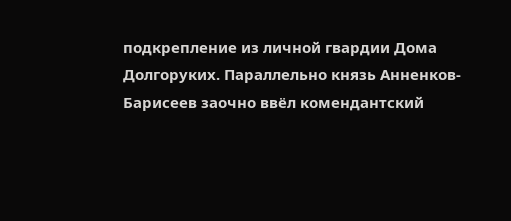подкрепление из личной гвардии Дома Долгоруких. Параллельно князь Анненков-Барисеев заочно ввёл комендантский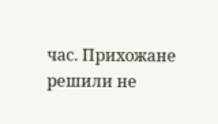час. Прихожане решили не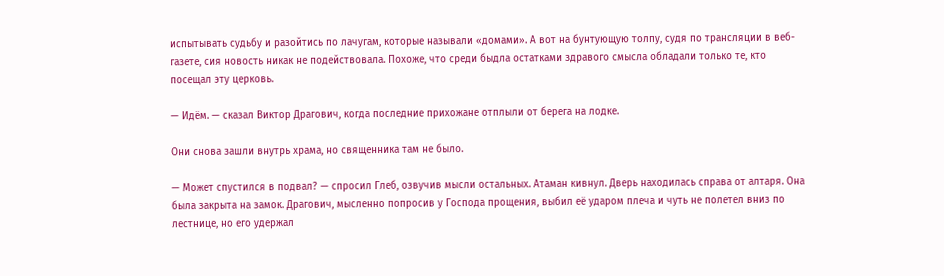испытывать судьбу и разойтись по лачугам, которые называли «домами». А вот на бунтующую толпу, судя по трансляции в веб-газете, сия новость никак не подействовала. Похоже, что среди быдла остатками здравого смысла обладали только те, кто посещал эту церковь.

— Идём. — сказал Виктор Драгович, когда последние прихожане отплыли от берега на лодке.

Они снова зашли внутрь храма, но священника там не было.

— Может спустился в подвал? — спросил Глеб, озвучив мысли остальных. Атаман кивнул. Дверь находилась справа от алтаря. Она была закрыта на замок. Драгович, мысленно попросив у Господа прощения, выбил её ударом плеча и чуть не полетел вниз по лестнице, но его удержал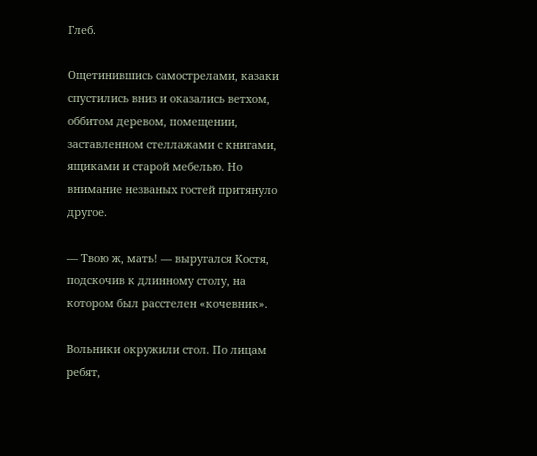Глеб.

Ощетинившись самострелами, казаки спустились вниз и оказались ветхом, оббитом деревом, помещении, заставленном стеллажами с книгами, ящиками и старой мебелью. Но внимание незваных гостей притянуло другое.

— Твою ж, мать! — выругался Костя, подскочив к длинному столу, на котором был расстелен «кочевник».

Вольники окружили стол. По лицам ребят,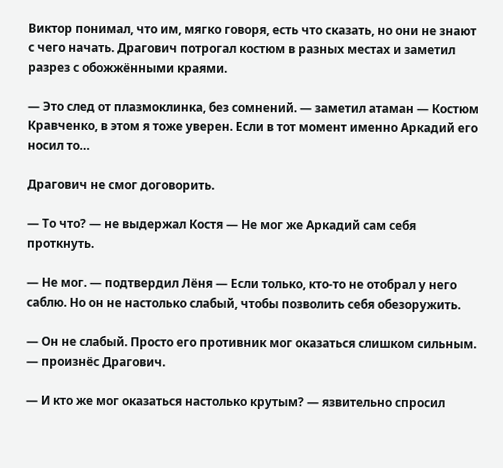Виктор понимал, что им, мягко говоря, есть что сказать, но они не знают с чего начать. Драгович потрогал костюм в разных местах и заметил разрез с обожжёнными краями.

— Это след от плазмоклинка, без сомнений. — заметил атаман — Костюм Кравченко, в этом я тоже уверен. Если в тот момент именно Аркадий его носил то…

Драгович не смог договорить.

— То что? — не выдержал Костя — Не мог же Аркадий сам себя проткнуть.

— Не мог. — подтвердил Лёня — Если только, кто-то не отобрал у него саблю. Но он не настолько слабый, чтобы позволить себя обезоружить.

— Он не слабый. Просто его противник мог оказаться слишком сильным. — произнёс Драгович.

— И кто же мог оказаться настолько крутым? — язвительно спросил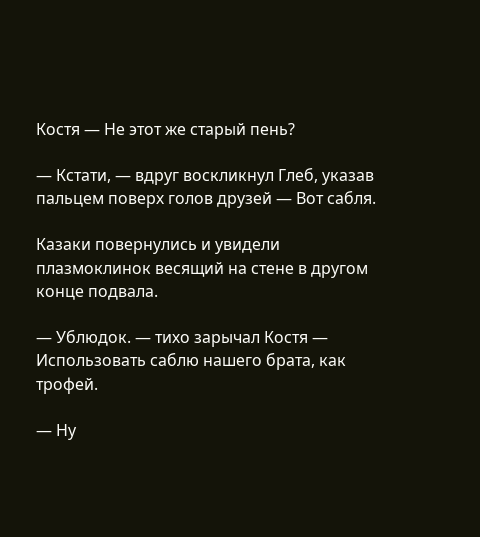Костя — Не этот же старый пень?

— Кстати, — вдруг воскликнул Глеб, указав пальцем поверх голов друзей — Вот сабля.

Казаки повернулись и увидели плазмоклинок весящий на стене в другом конце подвала.

— Ублюдок. — тихо зарычал Костя — Использовать саблю нашего брата, как трофей.

— Ну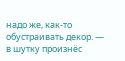надо же, как-то обустраивать декор. — в шутку произнёс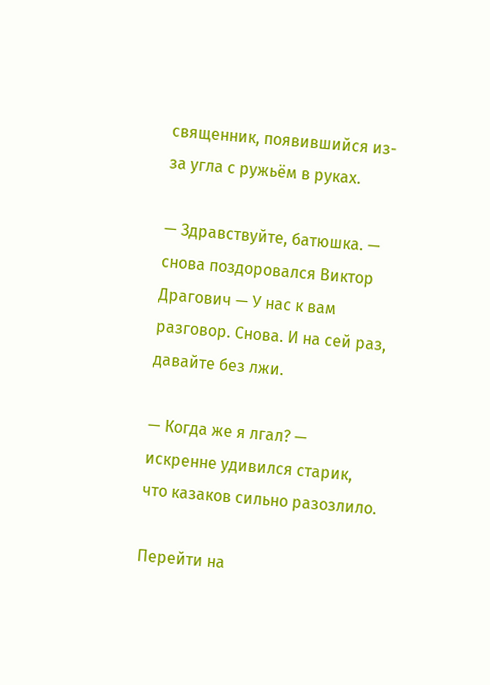священник, появившийся из-за угла с ружьём в руках.

— Здравствуйте, батюшка. — снова поздоровался Виктор Драгович — У нас к вам разговор. Снова. И на сей раз, давайте без лжи.

— Когда же я лгал? — искренне удивился старик, что казаков сильно разозлило.

Перейти на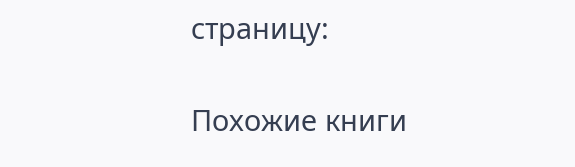страницу:

Похожие книги